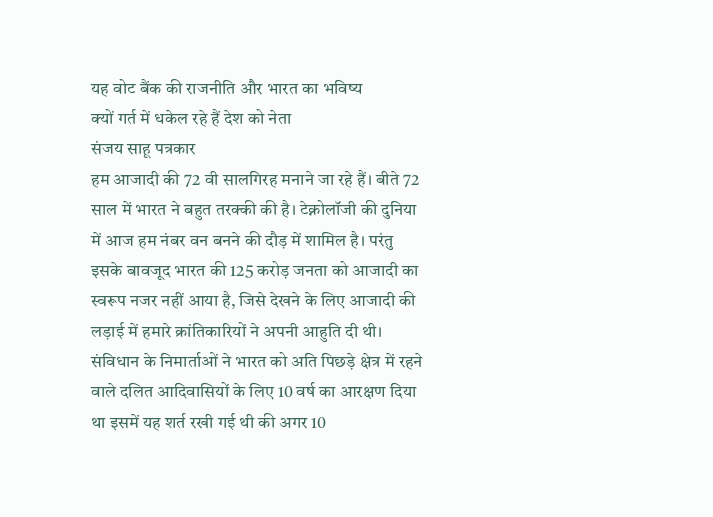यह वोट बैंक की राजनीति और भारत का भविष्य
क्यों गर्त में धकेल रहे हैं देश को नेता
संजय साहू पत्रकार
हम आजादी की 72 वी सालगिरह मनाने जा रहे हैं। बीते 72 साल में भारत ने बहुत तरक्की की है। टेक्नोलॉजी की दुनिया में आज हम नंबर वन बनने की दौड़ में शामिल है। परंतु इसके बावजूद भारत की 125 करोड़ जनता को आजादी का स्वरूप नजर नहीं आया है, जिसे देखने के लिए आजादी की लड़ाई में हमारे क्रांतिकारियों ने अपनी आहुति दी थी। संविधान के निमार्ताओं ने भारत को अति पिछड़े क्षेत्र में रहने वाले दलित आदिवासियों के लिए 10 वर्ष का आरक्षण दिया था इसमें यह शर्त रखी गई थी की अगर 10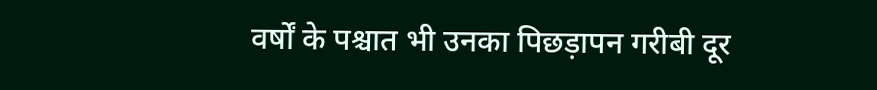वर्षों के पश्चात भी उनका पिछड़ापन गरीबी दूर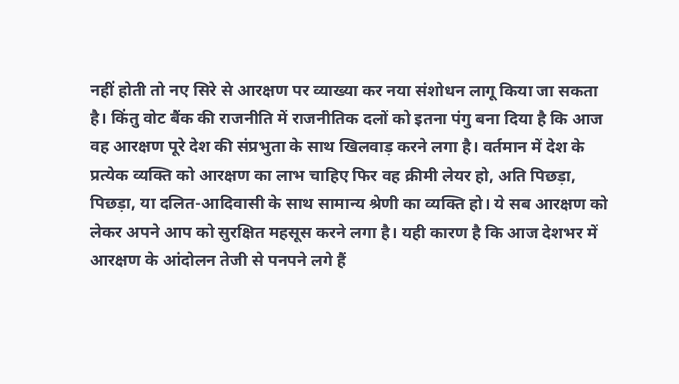नहीं होती तो नए सिरे से आरक्षण पर व्याख्या कर नया संशोधन लागू किया जा सकता है। किंतु वोट बैंक की राजनीति में राजनीतिक दलों को इतना पंगु बना दिया है कि आज वह आरक्षण पूरे देश की संप्रभुता के साथ खिलवाड़ करने लगा है। वर्तमान में देश के प्रत्येक व्यक्ति को आरक्षण का लाभ चाहिए फिर वह क्रीमी लेयर हो, अति पिछड़ा, पिछड़ा, या दलित-आदिवासी के साथ सामान्य श्रेणी का व्यक्ति हो। ये सब आरक्षण को लेकर अपने आप को सुरक्षित महसूस करने लगा है। यही कारण है कि आज देशभर में आरक्षण के आंदोलन तेजी से पनपने लगे हैं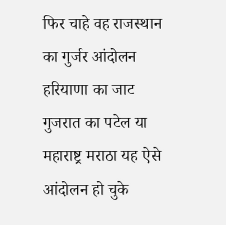फिर चाहे वह राजस्थान का गुर्जर आंदोलन हरियाणा का जाट गुजरात का पटेल या महाराष्ट्र मराठा यह ऐसे आंदोलन हो चुके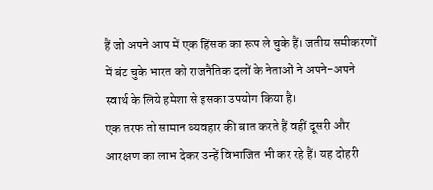हैं जो अपने आप में एक हिंसक का रूप ले चुके हैं। जतीय समीकरणों में बंट चुके भारत को राजनैतिक दलों के नेताओं ने अपने-अपने स्वार्थ के लिये हमेशा से इसका उपयोग किया है।
एक तरफ तो सामान व्यवहार की बात करते हैं वहीं दूसरी और आरक्षण का लाभ देकर उन्हें विभाजित भी कर रहे हैं। यह दोहरी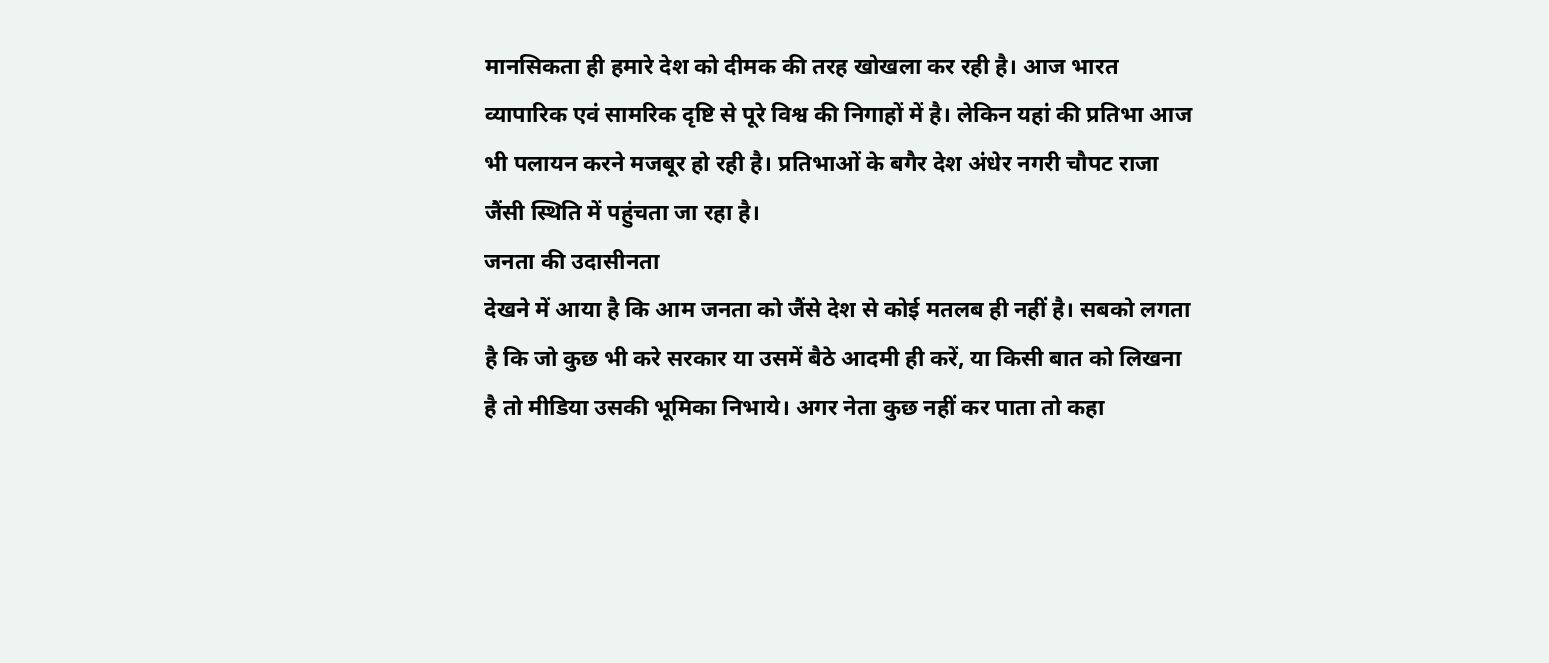मानसिकता ही हमारे देश को दीमक की तरह खोखला कर रही है। आज भारत व्यापारिक एवं सामरिक दृष्टि से पूरे विश्व की निगाहों में है। लेकिन यहां की प्रतिभा आज भी पलायन करने मजबूर हो रही है। प्रतिभाओं के बगैर देश अंधेर नगरी चौपट राजा जैंसी स्थिति में पहुंचता जा रहा है।
जनता की उदासीनता
देखने में आया है कि आम जनता को जैंसे देश से कोई मतलब ही नहीं है। सबको लगता है कि जो कुछ भी करे सरकार या उसमें बैठे आदमी ही करें, या किसी बात को लिखना है तो मीडिया उसकी भूमिका निभाये। अगर नेता कुछ नहीं कर पाता तो कहा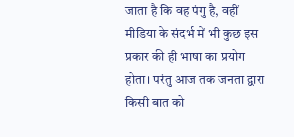जाता है कि वह पंगु है, वहीं मीडिया के संदर्भ में भी कुछ इस प्रकार की ही भाषा का प्रयोग होता। परंतु आज तक जनता द्वारा किसी बात को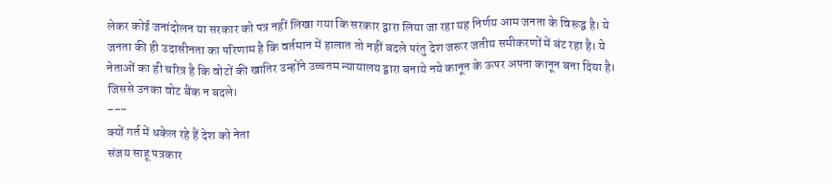लेकर कोई जनांदोलन या सरकार को पत्र नहीं लिखा गया कि सरकार द्वारा लिया जा रहा यह निर्णय आम जनता के विरूद्व है। ये जनता की ही उदासीनता का परिणाम है कि वर्तमान में हालात तो नहीं बदले परंतु देश जरूर जतीय समीकरणों में बंट रहा है। ये नेताओं का ही चरित्र है कि वोटों की खातिर उन्होंने उच्चतम न्यायालय द्वारा बनाये नये कानून के ऊपर अपना कानून बना दिया है। जिससे उनका वोट बैंक न बदले।
---
क्यों गर्त में धकेल रहे हैं देश को नेता
संजय साहू पत्रकार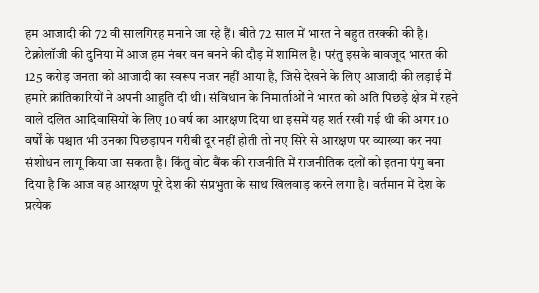हम आजादी की 72 वी सालगिरह मनाने जा रहे हैं। बीते 72 साल में भारत ने बहुत तरक्की की है। टेक्नोलॉजी की दुनिया में आज हम नंबर वन बनने की दौड़ में शामिल है। परंतु इसके बावजूद भारत की 125 करोड़ जनता को आजादी का स्वरूप नजर नहीं आया है, जिसे देखने के लिए आजादी की लड़ाई में हमारे क्रांतिकारियों ने अपनी आहुति दी थी। संविधान के निमार्ताओं ने भारत को अति पिछड़े क्षेत्र में रहने वाले दलित आदिवासियों के लिए 10 वर्ष का आरक्षण दिया था इसमें यह शर्त रखी गई थी की अगर 10 वर्षों के पश्चात भी उनका पिछड़ापन गरीबी दूर नहीं होती तो नए सिरे से आरक्षण पर व्याख्या कर नया संशोधन लागू किया जा सकता है। किंतु वोट बैंक की राजनीति में राजनीतिक दलों को इतना पंगु बना दिया है कि आज वह आरक्षण पूरे देश की संप्रभुता के साथ खिलवाड़ करने लगा है। वर्तमान में देश के प्रत्येक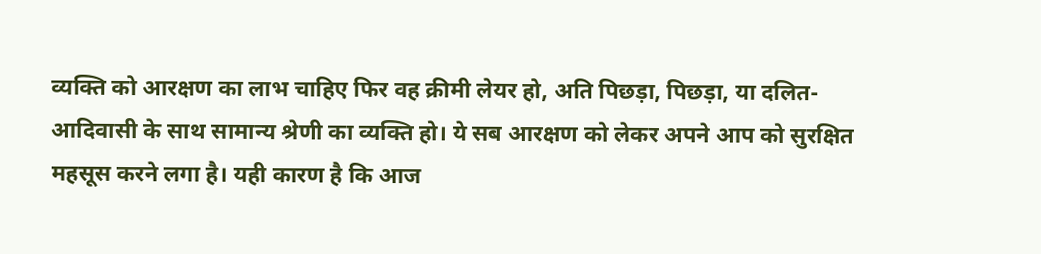व्यक्ति को आरक्षण का लाभ चाहिए फिर वह क्रीमी लेयर हो, अति पिछड़ा, पिछड़ा, या दलित-आदिवासी के साथ सामान्य श्रेणी का व्यक्ति हो। ये सब आरक्षण को लेकर अपने आप को सुरक्षित महसूस करने लगा है। यही कारण है कि आज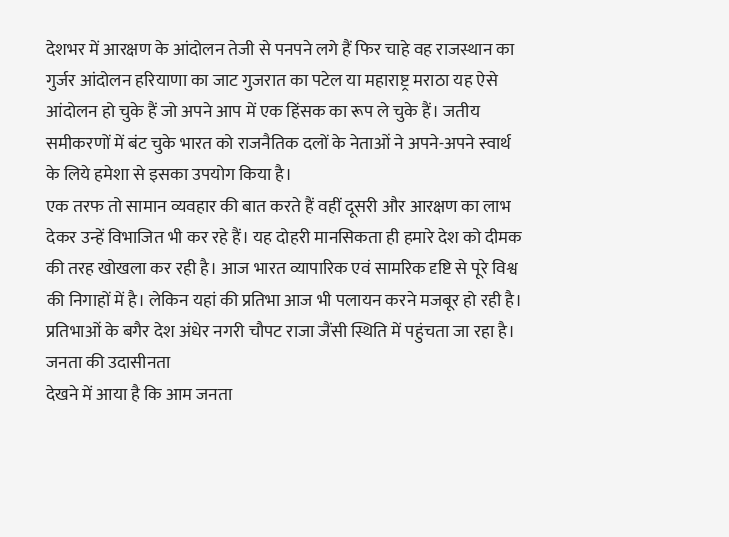देशभर में आरक्षण के आंदोलन तेजी से पनपने लगे हैं फिर चाहे वह राजस्थान का गुर्जर आंदोलन हरियाणा का जाट गुजरात का पटेल या महाराष्ट्र मराठा यह ऐसे आंदोलन हो चुके हैं जो अपने आप में एक हिंसक का रूप ले चुके हैं। जतीय समीकरणों में बंट चुके भारत को राजनैतिक दलों के नेताओं ने अपने-अपने स्वार्थ के लिये हमेशा से इसका उपयोग किया है।
एक तरफ तो सामान व्यवहार की बात करते हैं वहीं दूसरी और आरक्षण का लाभ देकर उन्हें विभाजित भी कर रहे हैं। यह दोहरी मानसिकता ही हमारे देश को दीमक की तरह खोखला कर रही है। आज भारत व्यापारिक एवं सामरिक दृष्टि से पूरे विश्व की निगाहों में है। लेकिन यहां की प्रतिभा आज भी पलायन करने मजबूर हो रही है। प्रतिभाओं के बगैर देश अंधेर नगरी चौपट राजा जैंसी स्थिति में पहुंचता जा रहा है।
जनता की उदासीनता
देखने में आया है कि आम जनता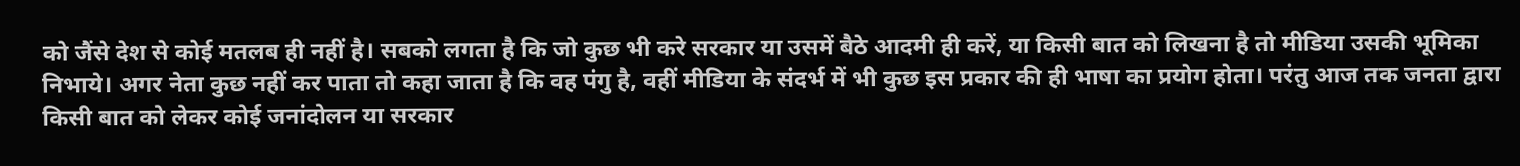को जैंसे देश से कोई मतलब ही नहीं है। सबको लगता है कि जो कुछ भी करे सरकार या उसमें बैठे आदमी ही करें, या किसी बात को लिखना है तो मीडिया उसकी भूमिका निभाये। अगर नेता कुछ नहीं कर पाता तो कहा जाता है कि वह पंगु है, वहीं मीडिया के संदर्भ में भी कुछ इस प्रकार की ही भाषा का प्रयोग होता। परंतु आज तक जनता द्वारा किसी बात को लेकर कोई जनांदोलन या सरकार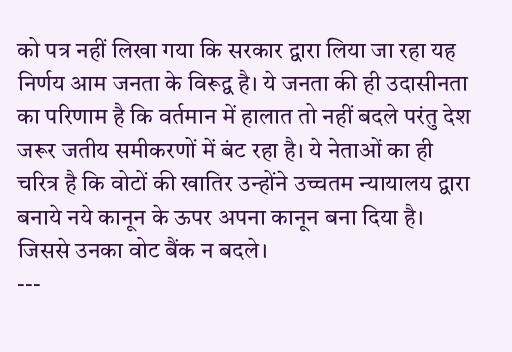को पत्र नहीं लिखा गया कि सरकार द्वारा लिया जा रहा यह निर्णय आम जनता के विरूद्व है। ये जनता की ही उदासीनता का परिणाम है कि वर्तमान में हालात तो नहीं बदले परंतु देश जरूर जतीय समीकरणों में बंट रहा है। ये नेताओं का ही चरित्र है कि वोटों की खातिर उन्होंने उच्चतम न्यायालय द्वारा बनाये नये कानून के ऊपर अपना कानून बना दिया है। जिससे उनका वोट बैंक न बदले।
---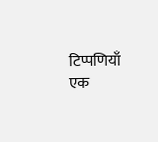टिप्पणियाँ
एक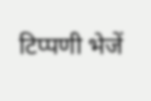टिप्पणी भेजें